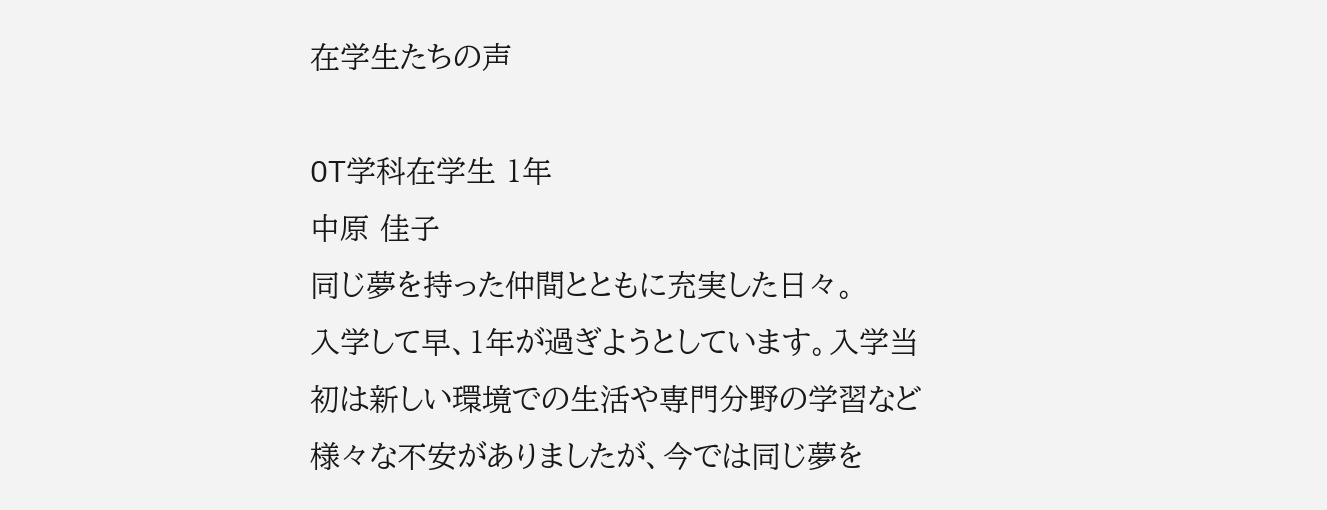在学生たちの声

OT学科在学生 1年
中原 佳子
同じ夢を持った仲間とともに充実した日々。
入学して早、1年が過ぎようとしています。入学当初は新しい環境での生活や専門分野の学習など様々な不安がありましたが、今では同じ夢を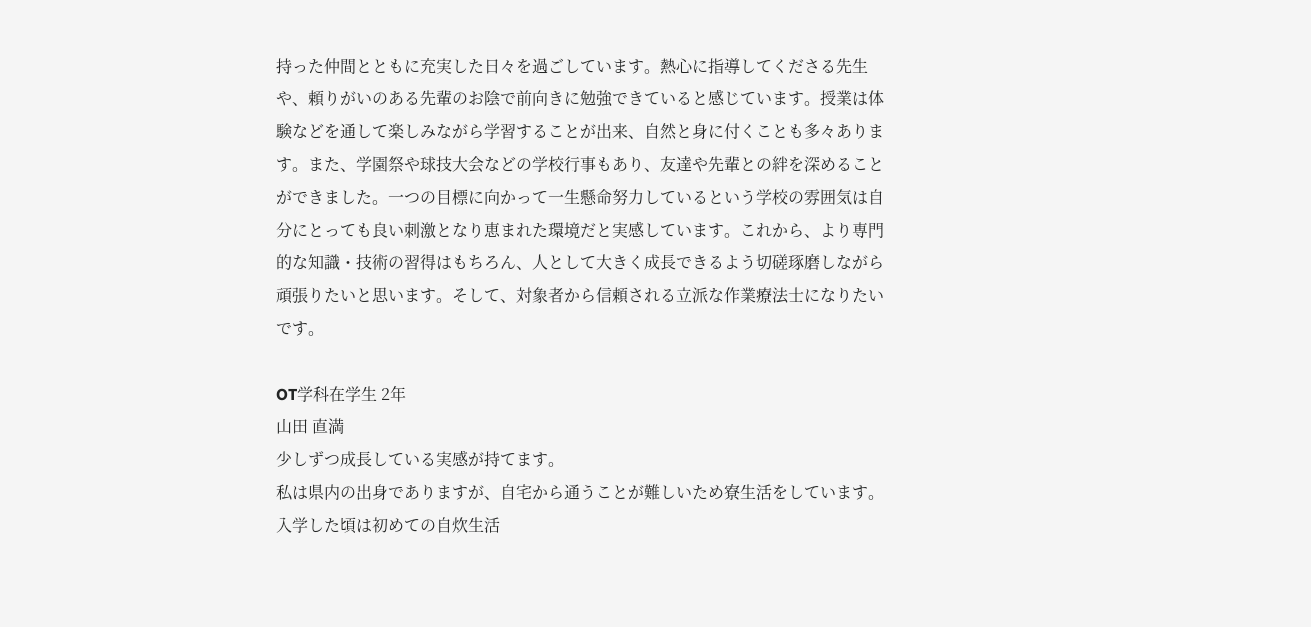持った仲間とともに充実した日々を過ごしています。熱心に指導してくださる先生や、頼りがいのある先輩のお陰で前向きに勉強できていると感じています。授業は体験などを通して楽しみながら学習することが出来、自然と身に付くことも多々あります。また、学園祭や球技大会などの学校行事もあり、友達や先輩との絆を深めることができました。一つの目標に向かって一生懸命努力しているという学校の雰囲気は自分にとっても良い刺激となり恵まれた環境だと実感しています。これから、より専門的な知識・技術の習得はもちろん、人として大きく成長できるよう切磋琢磨しながら頑張りたいと思います。そして、対象者から信頼される立派な作業療法士になりたいです。

OT学科在学生 2年
山田 直満
少しずつ成長している実感が持てます。
私は県内の出身でありますが、自宅から通うことが難しいため寮生活をしています。入学した頃は初めての自炊生活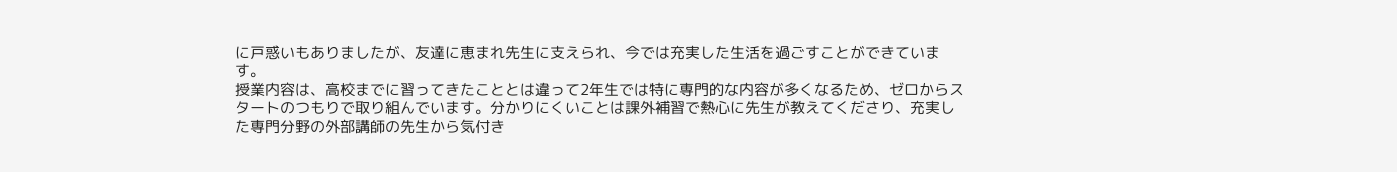に戸惑いもありましたが、友達に恵まれ先生に支えられ、今では充実した生活を過ごすことができています。
授業内容は、高校までに習ってきたこととは違って2年生では特に専門的な内容が多くなるため、ゼロからスタートのつもりで取り組んでいます。分かりにくいことは課外補習で熱心に先生が教えてくださり、充実した専門分野の外部講師の先生から気付き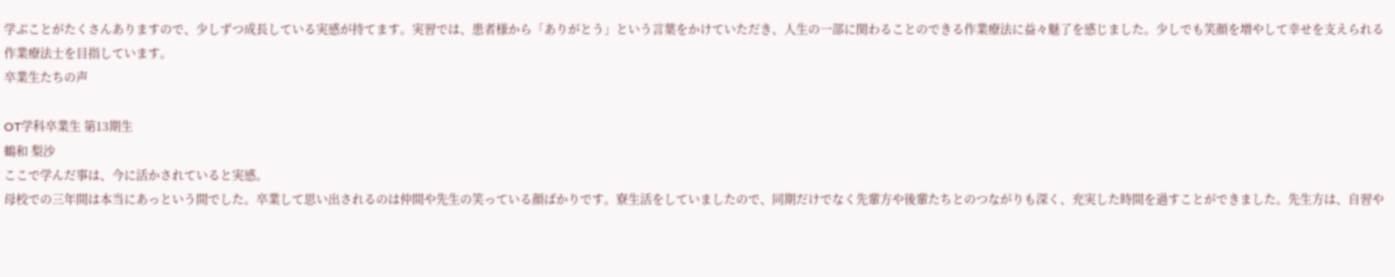学ぶことがたくさんありますので、少しずつ成長している実感が持てます。実習では、患者様から「ありがとう」という言葉をかけていただき、人生の一部に関わることのできる作業療法に益々魅了を感じました。少しでも笑顔を増やして幸せを支えられる作業療法士を目指しています。
卒業生たちの声

OT学科卒業生 第13期生
鶴和 梨沙
ここで学んだ事は、今に活かされていると実感。
母校での三年間は本当にあっという間でした。卒業して思い出されるのは仲間や先生の笑っている顔ばかりです。寮生活をしていましたので、同期だけでなく先輩方や後輩たちとのつながりも深く、充実した時間を過すことができました。先生方は、自習や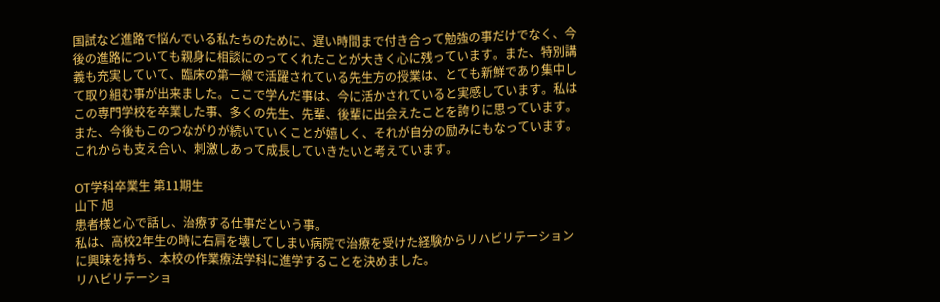国試など進路で悩んでいる私たちのために、遅い時間まで付き合って勉強の事だけでなく、今後の進路についても親身に相談にのってくれたことが大きく心に残っています。また、特別講義も充実していて、臨床の第一線で活躍されている先生方の授業は、とても新鮮であり集中して取り組む事が出来ました。ここで学んだ事は、今に活かされていると実感しています。私はこの専門学校を卒業した事、多くの先生、先輩、後輩に出会えたことを誇りに思っています。また、今後もこのつながりが続いていくことが嬉しく、それが自分の励みにもなっています。これからも支え合い、刺激しあって成長していきたいと考えています。

OT学科卒業生 第11期生
山下 旭
患者様と心で話し、治療する仕事だという事。
私は、高校2年生の時に右肩を壊してしまい病院で治療を受けた経験からリハビリテーションに興味を持ち、本校の作業療法学科に進学することを決めました。
リハビリテーショ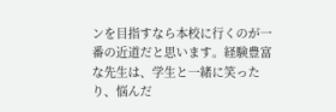ンを目指すなら本校に行くのが一番の近道だと思います。経験豊富な先生は、学生と一緒に笑ったり、悩んだ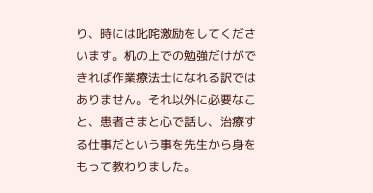り、時には叱咤激励をしてくださいます。机の上での勉強だけができれば作業療法士になれる訳ではありません。それ以外に必要なこと、患者さまと心で話し、治療する仕事だという事を先生から身をもって教わりました。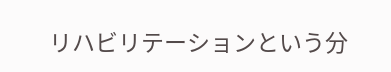リハビリテーションという分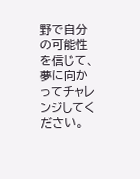野で自分の可能性を信じて、夢に向かってチャレンジしてください。